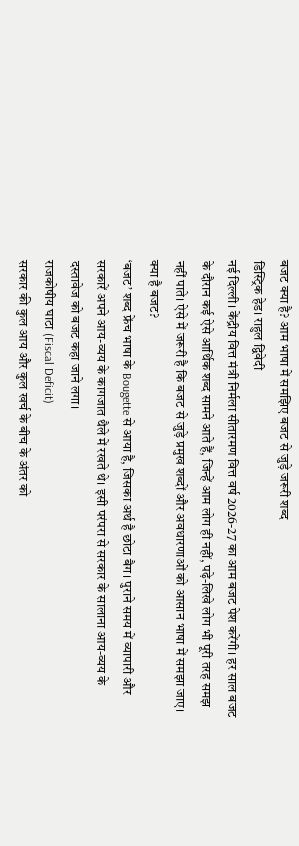बजट क्या है? आम भाषा में समझिए बजट से जुड़े जरूरी शब्द
डिस्ट्रिक हेड। राहुल द्विवेदी
नई दिल्ली। केंद्रीय वित्त मंत्री निर्मला सीतारमण वित्त वर्ष 2026-27 का आम बजट पेश करेंगी। हर साल बजट के दौरान कई ऐसे आर्थिक शब्द सामने आते हैं, जिन्हें आम लोग ही नहीं, पढ़े-लिखे लोग भी पूरी तरह समझ नहीं पाते। ऐसे में जरूरी है कि बजट से जुड़े प्रमुख शब्दों और अवधारणाओं को आसान भाषा में समझा जाए।
क्या है बजट?
‘बजट’ शब्द फ्रेंच भाषा के Bougette से आया है, जिसका अर्थ है छोटा बैग। पुराने समय में व्यापारी और सरकारें अपने आय-व्यय के कागजात थैले में रखते थे। इसी परंपरा से सरकार के सालाना आय-व्यय के दस्तावेज को बजट कहा जाने लगा।
राजकोषीय घाटा (Fiscal Deficit)
सरकार की कुल आय और कुल खर्च के बीच के अंतर को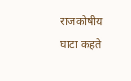राजकोषीय घाटा कहते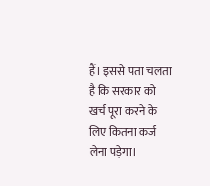हैं। इससे पता चलता है कि सरकार को खर्च पूरा करने के लिए कितना कर्ज लेना पड़ेगा।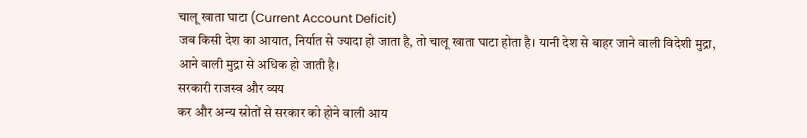चालू खाता घाटा (Current Account Deficit)
जब किसी देश का आयात, निर्यात से ज्यादा हो जाता है, तो चालू खाता घाटा होता है। यानी देश से बाहर जाने वाली विदेशी मुद्रा, आने वाली मुद्रा से अधिक हो जाती है।
सरकारी राजस्व और व्यय
कर और अन्य स्रोतों से सरकार को होने वाली आय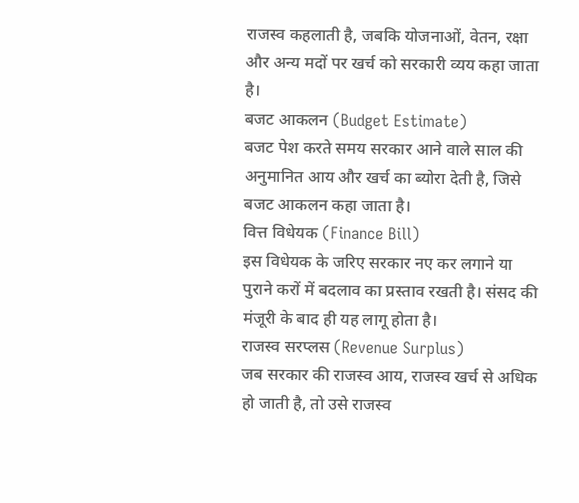राजस्व कहलाती है, जबकि योजनाओं, वेतन, रक्षा और अन्य मदों पर खर्च को सरकारी व्यय कहा जाता है।
बजट आकलन (Budget Estimate)
बजट पेश करते समय सरकार आने वाले साल की अनुमानित आय और खर्च का ब्योरा देती है, जिसे बजट आकलन कहा जाता है।
वित्त विधेयक (Finance Bill)
इस विधेयक के जरिए सरकार नए कर लगाने या पुराने करों में बदलाव का प्रस्ताव रखती है। संसद की मंजूरी के बाद ही यह लागू होता है।
राजस्व सरप्लस (Revenue Surplus)
जब सरकार की राजस्व आय, राजस्व खर्च से अधिक हो जाती है, तो उसे राजस्व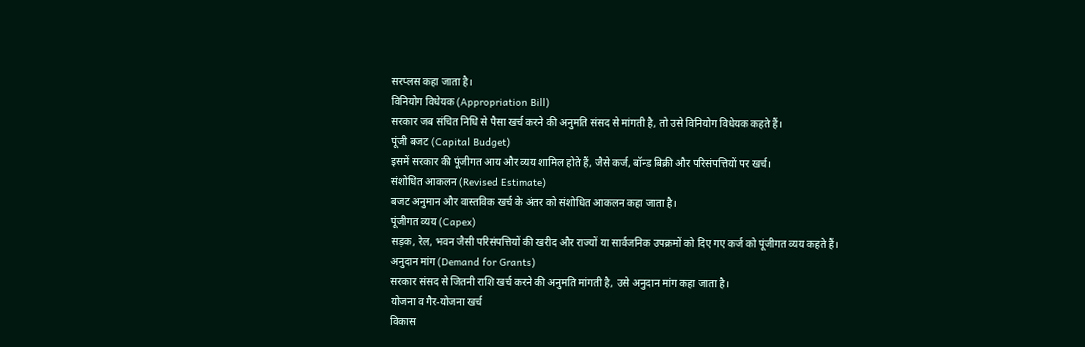सरप्लस कहा जाता है।
विनियोग विधेयक (Appropriation Bill)
सरकार जब संचित निधि से पैसा खर्च करने की अनुमति संसद से मांगती है, तो उसे विनियोग विधेयक कहते हैं।
पूंजी बजट (Capital Budget)
इसमें सरकार की पूंजीगत आय और व्यय शामिल होते हैं, जैसे कर्ज, बॉन्ड बिक्री और परिसंपत्तियों पर खर्च।
संशोधित आकलन (Revised Estimate)
बजट अनुमान और वास्तविक खर्च के अंतर को संशोधित आकलन कहा जाता है।
पूंजीगत व्यय (Capex)
सड़क, रेल, भवन जैसी परिसंपत्तियों की खरीद और राज्यों या सार्वजनिक उपक्रमों को दिए गए कर्ज को पूंजीगत व्यय कहते हैं।
अनुदान मांग (Demand for Grants)
सरकार संसद से जितनी राशि खर्च करने की अनुमति मांगती है, उसे अनुदान मांग कहा जाता है।
योजना व गैर-योजना खर्च
विकास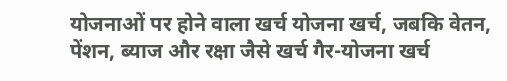योजनाओं पर होने वाला खर्च योजना खर्च, जबकि वेतन, पेंशन, ब्याज और रक्षा जैसे खर्च गैर-योजना खर्च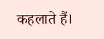कहलाते हैं।